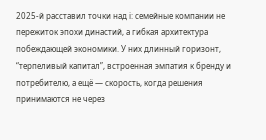2025-й расставил точки над i: семейные компании не пережиток эпохи династий, а гибкая архитектура побеждающей экономики. У них длинный горизонт, “терпеливый капитал”, встроенная эмпатия к бренду и потребителю, а ещё — скорость, когда решения принимаются не через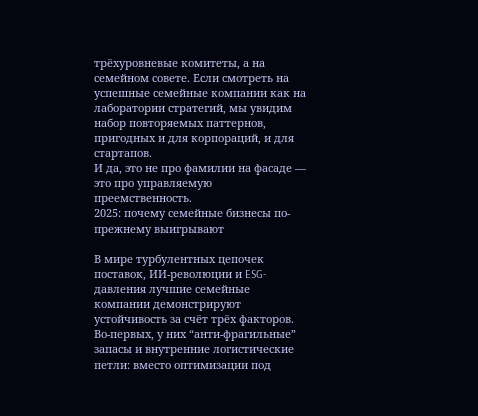трёхуровневые комитеты, а на семейном совете. Если смотреть на успешные семейные компании как на лаборатории стратегий, мы увидим набор повторяемых паттернов, пригодных и для корпораций, и для стартапов.
И да, это не про фамилии на фасаде — это про управляемую преемственность.
2025: почему семейные бизнесы по-прежнему выигрывают

В мире турбулентных цепочек поставок, ИИ-революции и ESG-давления лучшие семейные компании демонстрируют устойчивость за счёт трёх факторов. Во-первых, у них “анти-фрагильные” запасы и внутренние логистические петли: вместо оптимизации под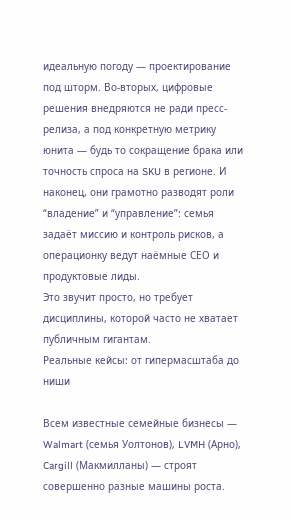идеальную погоду — проектирование под шторм. Во-вторых, цифровые решения внедряются не ради пресс-релиза, а под конкретную метрику юнита — будь то сокращение брака или точность спроса на SKU в регионе. И наконец, они грамотно разводят роли “владение” и “управление”: семья задаёт миссию и контроль рисков, а операционку ведут наёмные СЕО и продуктовые лиды.
Это звучит просто, но требует дисциплины, которой часто не хватает публичным гигантам.
Реальные кейсы: от гипермасштаба до ниши

Всем известные семейные бизнесы — Walmart (семья Уолтонов), LVMH (Арно), Cargill (Макмилланы) — строят совершенно разные машины роста.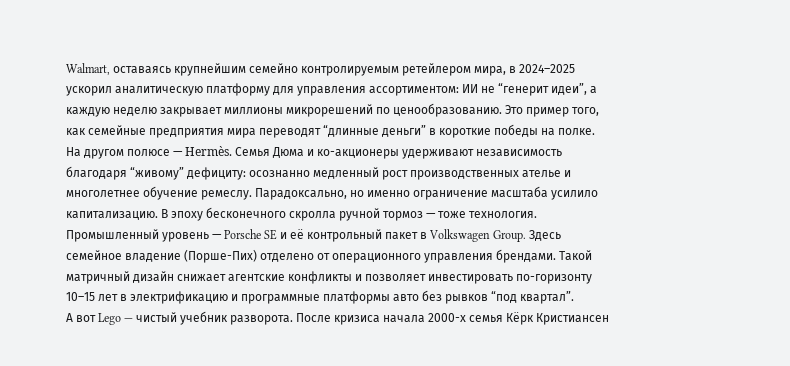Walmart, оставаясь крупнейшим семейно контролируемым ретейлером мира, в 2024–2025 ускорил аналитическую платформу для управления ассортиментом: ИИ не “генерит идеи”, а каждую неделю закрывает миллионы микрорешений по ценообразованию. Это пример того, как семейные предприятия мира переводят “длинные деньги” в короткие победы на полке.
На другом полюсе — Hermès. Семья Дюма и ко-акционеры удерживают независимость благодаря “живому” дефициту: осознанно медленный рост производственных ателье и многолетнее обучение ремеслу. Парадоксально, но именно ограничение масштаба усилило капитализацию. В эпоху бесконечного скролла ручной тормоз — тоже технология.
Промышленный уровень — Porsche SE и её контрольный пакет в Volkswagen Group. Здесь семейное владение (Порше-Пих) отделено от операционного управления брендами. Такой матричный дизайн снижает агентские конфликты и позволяет инвестировать по-горизонту 10–15 лет в электрификацию и программные платформы авто без рывков “под квартал”.
А вот Lego — чистый учебник разворота. После кризиса начала 2000-х семья Кёрк Кристиансен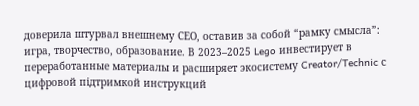доверила штурвал внешнему СЕО, оставив за собой “рамку смысла”: игра, творчество, образование. В 2023–2025 Lego инвестирует в переработанные материалы и расширяет экосистему Creator/Technic с цифровой підтримкой инструкций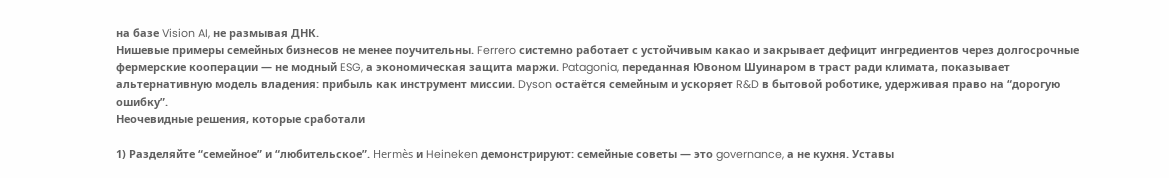на базе Vision AI, не размывая ДНК.
Нишевые примеры семейных бизнесов не менее поучительны. Ferrero системно работает с устойчивым какао и закрывает дефицит ингредиентов через долгосрочные фермерские кооперации — не модный ESG, а экономическая защита маржи. Patagonia, переданная Ювоном Шуинаром в траст ради климата, показывает альтернативную модель владения: прибыль как инструмент миссии. Dyson остаётся семейным и ускоряет R&D в бытовой роботике, удерживая право на “дорогую ошибку”.
Неочевидные решения, которые сработали

1) Разделяйте “семейное” и “любительское”. Hermès и Heineken демонстрируют: семейные советы — это governance, а не кухня. Уставы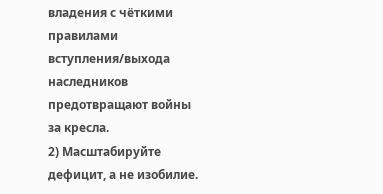владения с чёткими правилами вступления/выхода наследников предотвращают войны за кресла.
2) Масштабируйте дефицит, а не изобилие.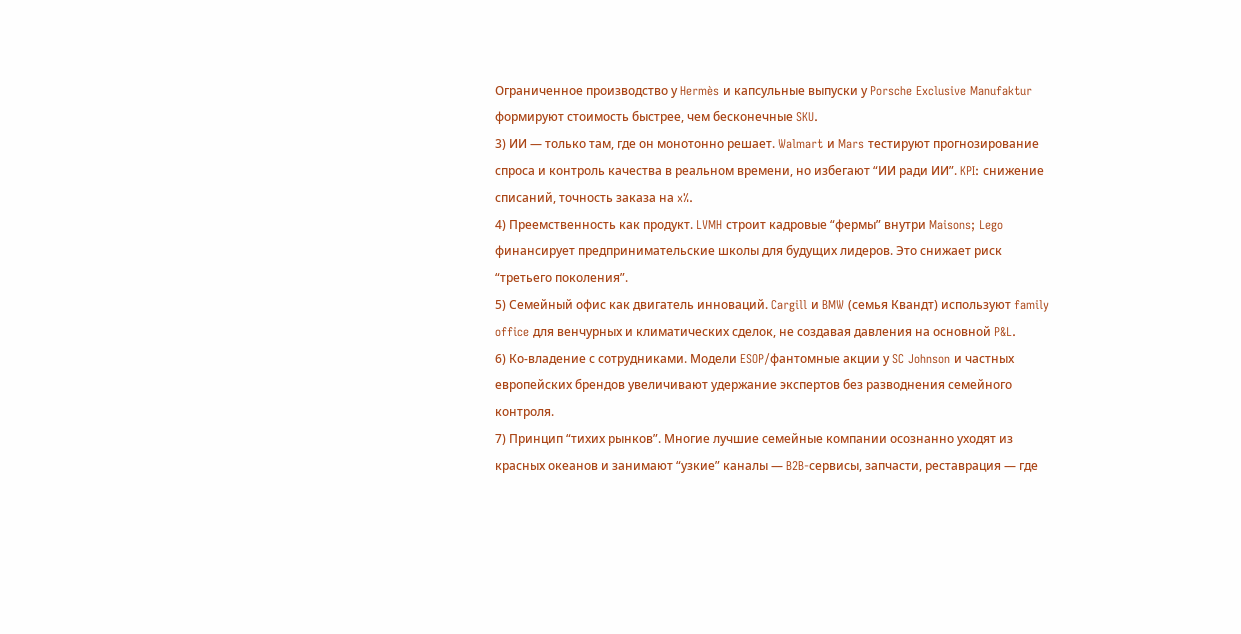Ограниченное производство у Hermès и капсульные выпуски у Porsche Exclusive Manufaktur формируют стоимость быстрее, чем бесконечные SKU.
3) ИИ — только там, где он монотонно решает. Walmart и Mars тестируют прогнозирование спроса и контроль качества в реальном времени, но избегают “ИИ ради ИИ”. KPI: снижение списаний, точность заказа на x%.
4) Преемственность как продукт. LVMH строит кадровые “фермы” внутри Maisons; Lego финансирует предпринимательские школы для будущих лидеров. Это снижает риск “третьего поколения”.
5) Семейный офис как двигатель инноваций. Cargill и BMW (семья Квандт) используют family office для венчурных и климатических сделок, не создавая давления на основной P&L.
6) Ко-владение с сотрудниками. Модели ESOP/фантомные акции у SC Johnson и частных европейских брендов увеличивают удержание экспертов без разводнения семейного контроля.
7) Принцип “тихих рынков”. Многие лучшие семейные компании осознанно уходят из красных океанов и занимают “узкие” каналы — B2B-сервисы, запчасти, реставрация — где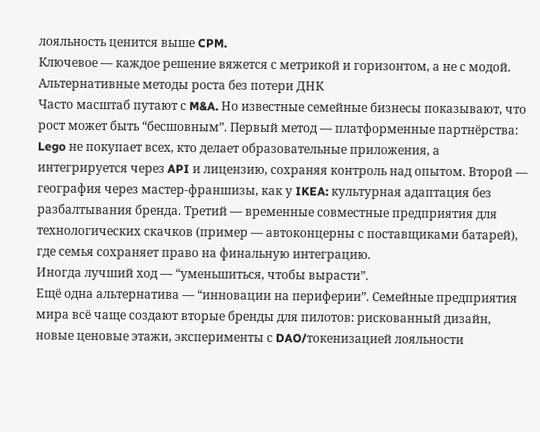лояльность ценится выше CPM.
Ключевое — каждое решение вяжется с метрикой и горизонтом, а не с модой.
Альтернативные методы роста без потери ДНК
Часто масштаб путают с M&A. Но известные семейные бизнесы показывают, что рост может быть “бесшовным”. Первый метод — платформенные партнёрства: Lego не покупает всех, кто делает образовательные приложения, а интегрируется через API и лицензию, сохраняя контроль над опытом. Второй — география через мастер-франшизы, как у IKEA: культурная адаптация без разбалтывания бренда. Третий — временные совместные предприятия для технологических скачков (пример — автоконцерны с поставщиками батарей), где семья сохраняет право на финальную интеграцию.
Иногда лучший ход — “уменьшиться, чтобы вырасти”.
Ещё одна альтернатива — “инновации на периферии”. Семейные предприятия мира всё чаще создают вторые бренды для пилотов: рискованный дизайн, новые ценовые этажи, эксперименты с DAO/токенизацией лояльности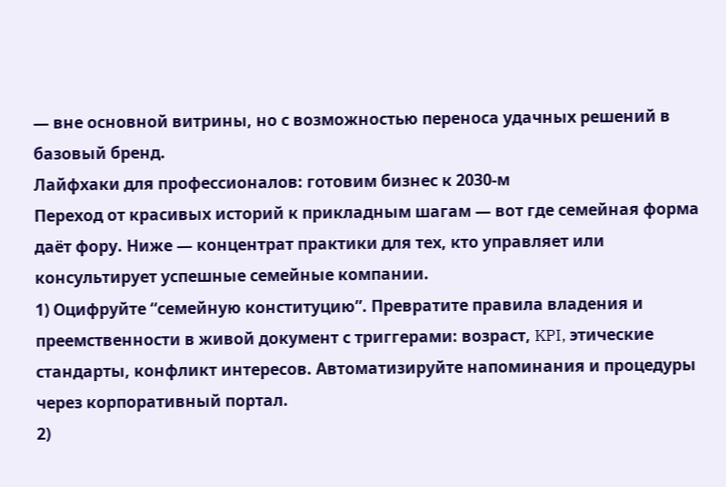— вне основной витрины, но с возможностью переноса удачных решений в базовый бренд.
Лайфхаки для профессионалов: готовим бизнес к 2030-м
Переход от красивых историй к прикладным шагам — вот где семейная форма даёт фору. Ниже — концентрат практики для тех, кто управляет или консультирует успешные семейные компании.
1) Оцифруйте “семейную конституцию”. Превратите правила владения и преемственности в живой документ с триггерами: возраст, KPI, этические стандарты, конфликт интересов. Автоматизируйте напоминания и процедуры через корпоративный портал.
2)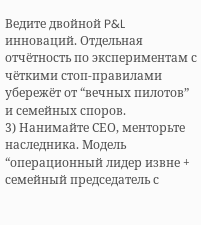Ведите двойной P&L инноваций. Отдельная отчётность по экспериментам с чёткими стоп-правилами убережёт от “вечных пилотов” и семейных споров.
3) Нанимайте СЕО, менторьте наследника. Модель “операционный лидер извне + семейный председатель с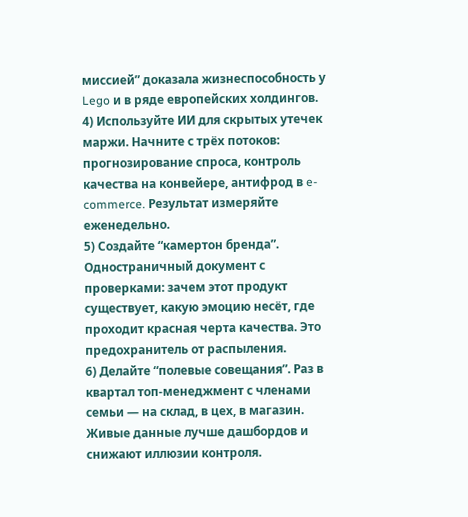миссией” доказала жизнеспособность у Lego и в ряде европейских холдингов.
4) Используйте ИИ для скрытых утечек маржи. Начните с трёх потоков: прогнозирование спроса, контроль качества на конвейере, антифрод в e-commerce. Результат измеряйте еженедельно.
5) Создайте “камертон бренда”. Одностраничный документ с проверками: зачем этот продукт существует, какую эмоцию несёт, где проходит красная черта качества. Это предохранитель от распыления.
6) Делайте “полевые совещания”. Раз в квартал топ-менеджмент с членами семьи — на склад, в цех, в магазин. Живые данные лучше дашбордов и снижают иллюзии контроля.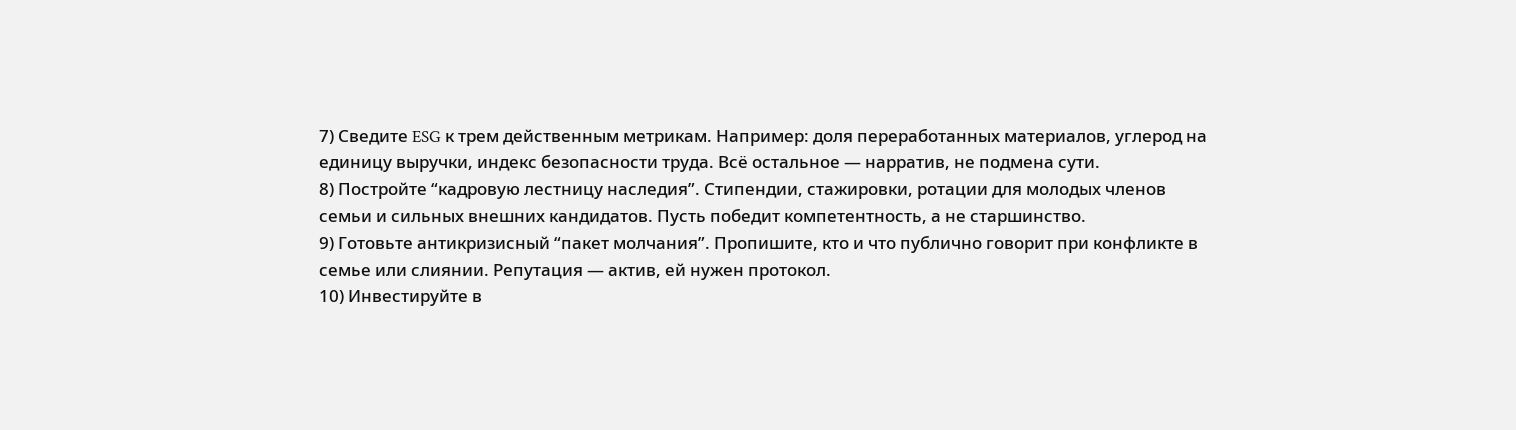7) Сведите ESG к трем действенным метрикам. Например: доля переработанных материалов, углерод на единицу выручки, индекс безопасности труда. Всё остальное — нарратив, не подмена сути.
8) Постройте “кадровую лестницу наследия”. Стипендии, стажировки, ротации для молодых членов семьи и сильных внешних кандидатов. Пусть победит компетентность, а не старшинство.
9) Готовьте антикризисный “пакет молчания”. Пропишите, кто и что публично говорит при конфликте в семье или слиянии. Репутация — актив, ей нужен протокол.
10) Инвестируйте в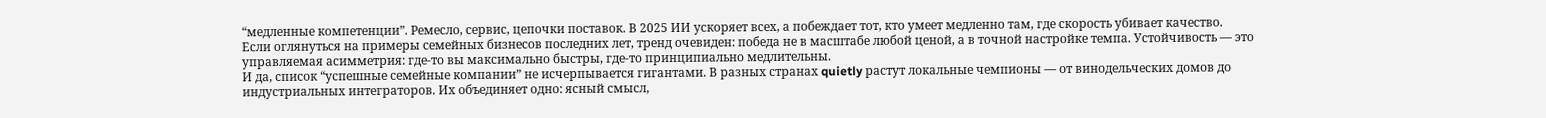“медленные компетенции”. Ремесло, сервис, цепочки поставок. В 2025 ИИ ускоряет всех, а побеждает тот, кто умеет медленно там, где скорость убивает качество.
Если оглянуться на примеры семейных бизнесов последних лет, тренд очевиден: победа не в масштабе любой ценой, а в точной настройке темпа. Устойчивость — это управляемая асимметрия: где-то вы максимально быстры, где-то принципиально медлительны.
И да, список “успешные семейные компании” не исчерпывается гигантами. В разных странах quietly растут локальные чемпионы — от винодельческих домов до индустриальных интеграторов. Их объединяет одно: ясный смысл,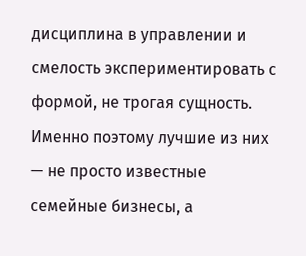дисциплина в управлении и смелость экспериментировать с формой, не трогая сущность. Именно поэтому лучшие из них — не просто известные семейные бизнесы, а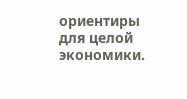ориентиры для целой экономики.